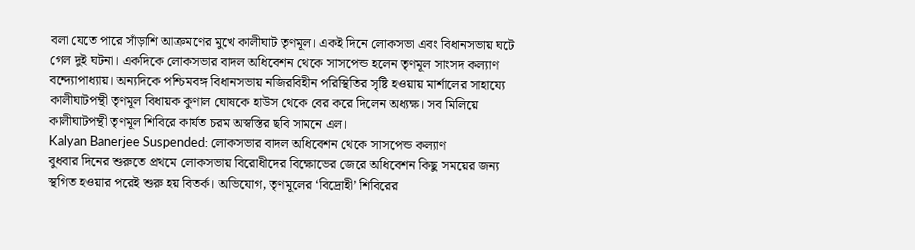বলা যেতে পারে সাঁড়াশি আক্রমণের মুখে কালীঘাট তৃণমূল। একই দিনে লোকসভা এবং বিধানসভায় ঘটে গেল দুই ঘটনা। একদিকে লোকসভার বাদল অধিবেশন থেকে সাসপেন্ড হলেন তৃণমূল সাংসদ কল্যাণ বন্দ্যোপাধ্যায়। অন্যদিকে পশ্চিমবঙ্গ বিধানসভায় নজিরবিহীন পরিস্থিতির সৃষ্টি হওয়ায় মার্শালের সাহায্যে কালীঘাটপন্থী তৃণমূল বিধায়ক কুণাল ঘোষকে হাউস থেকে বের করে দিলেন অধ্যক্ষ। সব মিলিয়ে কালীঘাটপন্থী তৃণমূল শিবিরে কার্যত চরম অস্বস্তির ছবি সামনে এল।
Kalyan Banerjee Suspended: লোকসভার বাদল অধিবেশন থেকে সাসপেন্ড কল্যাণ
বুধবার দিনের শুরুতে প্রথমে লোকসভায় বিরোধীদের বিক্ষোভের জেরে অধিবেশন কিছু সময়ের জন্য স্থগিত হওয়ার পরেই শুরু হয় বিতর্ক। অভিযোগ, তৃণমূলের ‘বিদ্রোহী’ শিবিরের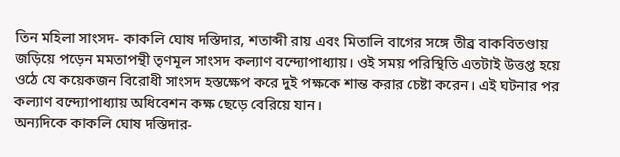তিন মহিলা সাংসদ- কাকলি ঘোষ দস্তিদার, শতাব্দী রায় এবং মিতালি বাগের সঙ্গে তীব্র বাকবিতণ্ডায় জড়িয়ে পড়েন মমতাপন্থী তৃণমূল সাংসদ কল্যাণ বন্দ্যোপাধ্যায়। ওই সময় পরিস্থিতি এতটাই উত্তপ্ত হয়ে ওঠে যে কয়েকজন বিরোধী সাংসদ হস্তক্ষেপ করে দুই পক্ষকে শান্ত করার চেষ্টা করেন। এই ঘটনার পর কল্যাণ বন্দ্যোপাধ্যায় অধিবেশন কক্ষ ছেড়ে বেরিয়ে যান।
অন্যদিকে কাকলি ঘোষ দস্তিদার-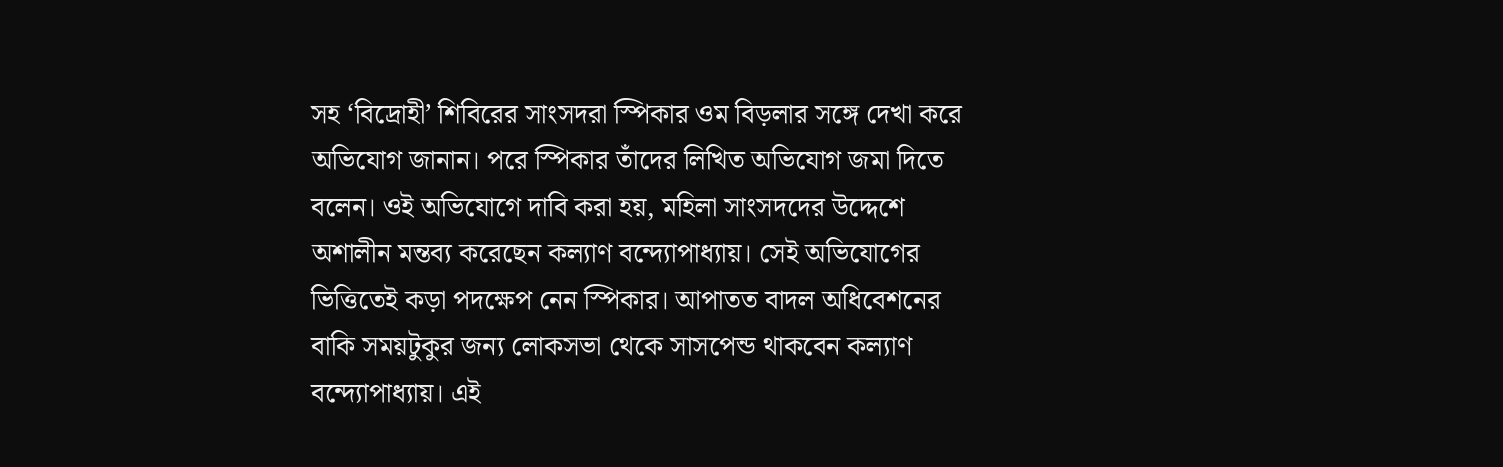সহ ‘বিদ্রোহী’ শিবিরের সাংসদরা স্পিকার ওম বিড়লার সঙ্গে দেখা করে অভিযোগ জানান। পরে স্পিকার তাঁদের লিখিত অভিযোগ জমা দিতে বলেন। ওই অভিযোগে দাবি করা হয়, মহিলা সাংসদদের উদ্দেশে অশালীন মন্তব্য করেছেন কল্যাণ বন্দ্যোপাধ্যায়। সেই অভিযোগের ভিত্তিতেই কড়া পদক্ষেপ নেন স্পিকার। আপাতত বাদল অধিবেশনের বাকি সময়টুকুর জন্য লোকসভা থেকে সাসপেন্ড থাকবেন কল্যাণ বন্দ্যোপাধ্যায়। এই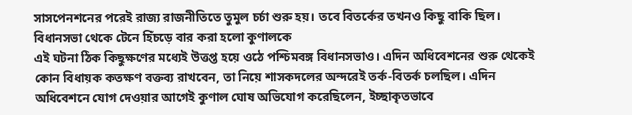সাসপেনশনের পরেই রাজ্য রাজনীতিতে তুমুল চর্চা শুরু হয়। তবে বিতর্কের তখনও কিছু বাকি ছিল।
বিধানসভা থেকে টেনে হিঁচড়ে বার করা হলো কুণালকে
এই ঘটনা ঠিক কিছুক্ষণের মধ্যেই উত্তপ্ত হয়ে ওঠে পশ্চিমবঙ্গ বিধানসভাও। এদিন অধিবেশনের শুরু থেকেই কোন বিধায়ক কতক্ষণ বক্তব্য রাখবেন, তা নিয়ে শাসকদলের অন্দরেই তর্ক-বিতর্ক চলছিল। এদিন অধিবেশনে যোগ দেওয়ার আগেই কুণাল ঘোষ অভিযোগ করেছিলেন, ইচ্ছাকৃতভাবে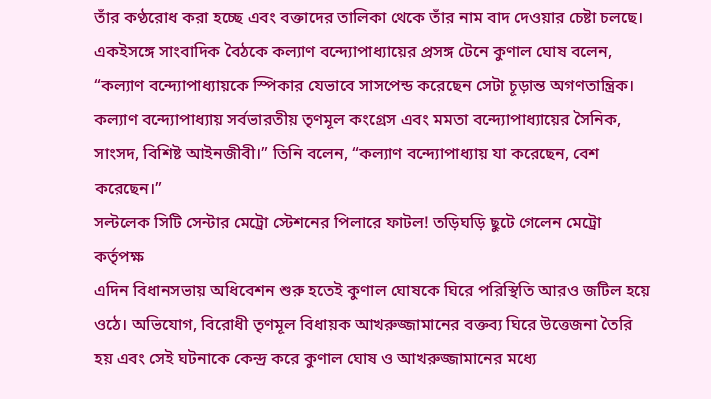তাঁর কণ্ঠরোধ করা হচ্ছে এবং বক্তাদের তালিকা থেকে তাঁর নাম বাদ দেওয়ার চেষ্টা চলছে। একইসঙ্গে সাংবাদিক বৈঠকে কল্যাণ বন্দ্যোপাধ্যায়ের প্রসঙ্গ টেনে কুণাল ঘোষ বলেন, “কল্যাণ বন্দ্যোপাধ্যায়কে স্পিকার যেভাবে সাসপেন্ড করেছেন সেটা চূড়ান্ত অগণতান্ত্রিক। কল্যাণ বন্দ্যোপাধ্যায় সর্বভারতীয় তৃণমূল কংগ্রেস এবং মমতা বন্দ্যোপাধ্যায়ের সৈনিক, সাংসদ, বিশিষ্ট আইনজীবী।” তিনি বলেন, “কল্যাণ বন্দ্যোপাধ্যায় যা করেছেন, বেশ করেছেন।”
সল্টলেক সিটি সেন্টার মেট্রো স্টেশনের পিলারে ফাটল! তড়িঘড়ি ছুটে গেলেন মেট্রো কর্তৃপক্ষ
এদিন বিধানসভায় অধিবেশন শুরু হতেই কুণাল ঘোষকে ঘিরে পরিস্থিতি আরও জটিল হয়ে ওঠে। অভিযোগ, বিরোধী তৃণমূল বিধায়ক আখরুজ্জামানের বক্তব্য ঘিরে উত্তেজনা তৈরি হয় এবং সেই ঘটনাকে কেন্দ্র করে কুণাল ঘোষ ও আখরুজ্জামানের মধ্যে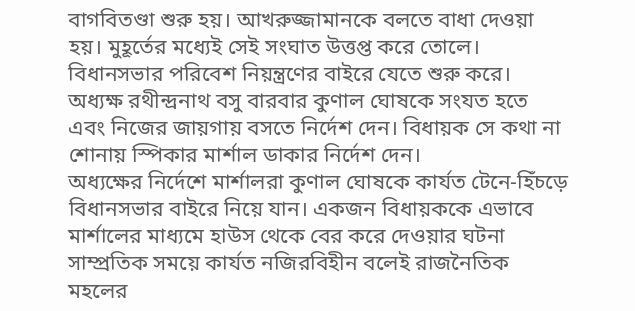বাগবিতণ্ডা শুরু হয়। আখরুজ্জামানকে বলতে বাধা দেওয়া হয়। মুহূর্তের মধ্যেই সেই সংঘাত উত্তপ্ত করে তোলে। বিধানসভার পরিবেশ নিয়ন্ত্রণের বাইরে যেতে শুরু করে। অধ্যক্ষ রথীন্দ্রনাথ বসু বারবার কুণাল ঘোষকে সংযত হতে এবং নিজের জায়গায় বসতে নির্দেশ দেন। বিধায়ক সে কথা না শোনায় স্পিকার মার্শাল ডাকার নির্দেশ দেন।
অধ্যক্ষের নির্দেশে মার্শালরা কুণাল ঘোষকে কার্যত টেনে-হিঁচড়ে বিধানসভার বাইরে নিয়ে যান। একজন বিধায়ককে এভাবে মার্শালের মাধ্যমে হাউস থেকে বের করে দেওয়ার ঘটনা সাম্প্রতিক সময়ে কার্যত নজিরবিহীন বলেই রাজনৈতিক মহলের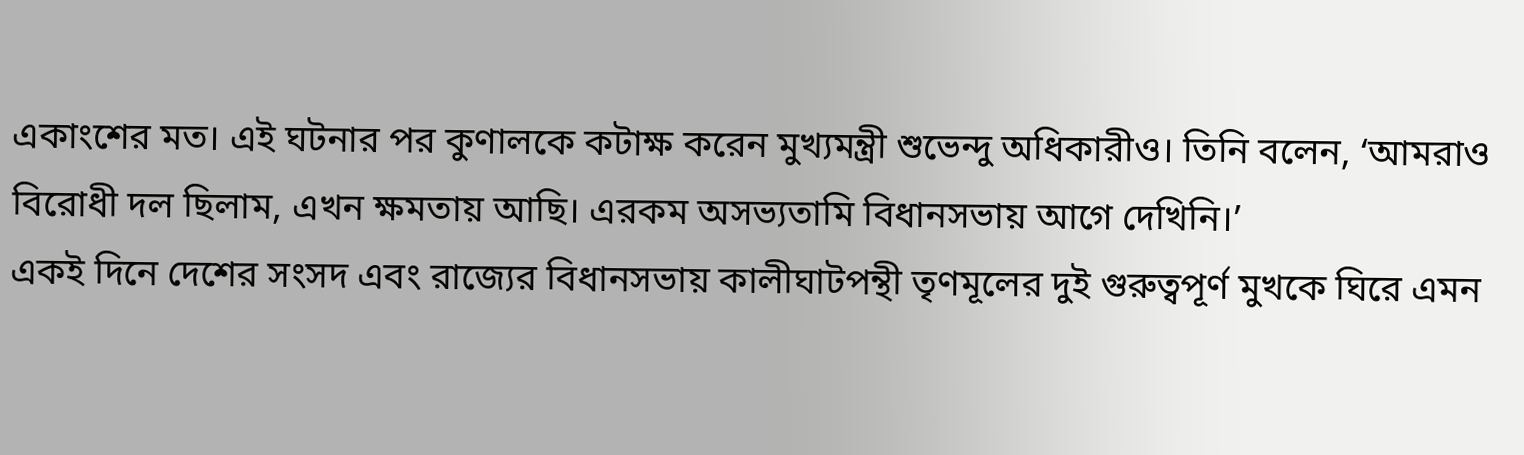একাংশের মত। এই ঘটনার পর কুণালকে কটাক্ষ করেন মুখ্যমন্ত্রী শুভেন্দু অধিকারীও। তিনি বলেন, ‘আমরাও বিরোধী দল ছিলাম, এখন ক্ষমতায় আছি। এরকম অসভ্যতামি বিধানসভায় আগে দেখিনি।’
একই দিনে দেশের সংসদ এবং রাজ্যের বিধানসভায় কালীঘাটপন্থী তৃণমূলের দুই গুরুত্বপূর্ণ মুখকে ঘিরে এমন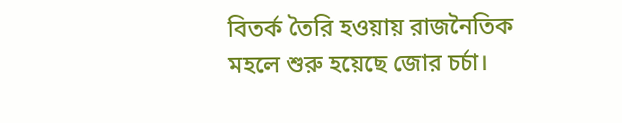বিতর্ক তৈরি হওয়ায় রাজনৈতিক মহলে শুরু হয়েছে জোর চর্চা।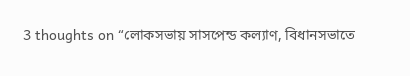3 thoughts on “লোকসভায় সাসপেন্ড কল্যাণ, বিধানসভাতে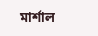মার্শাল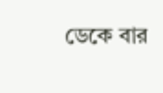ডেকে বার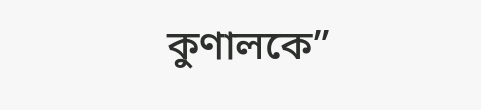কুণালকে”